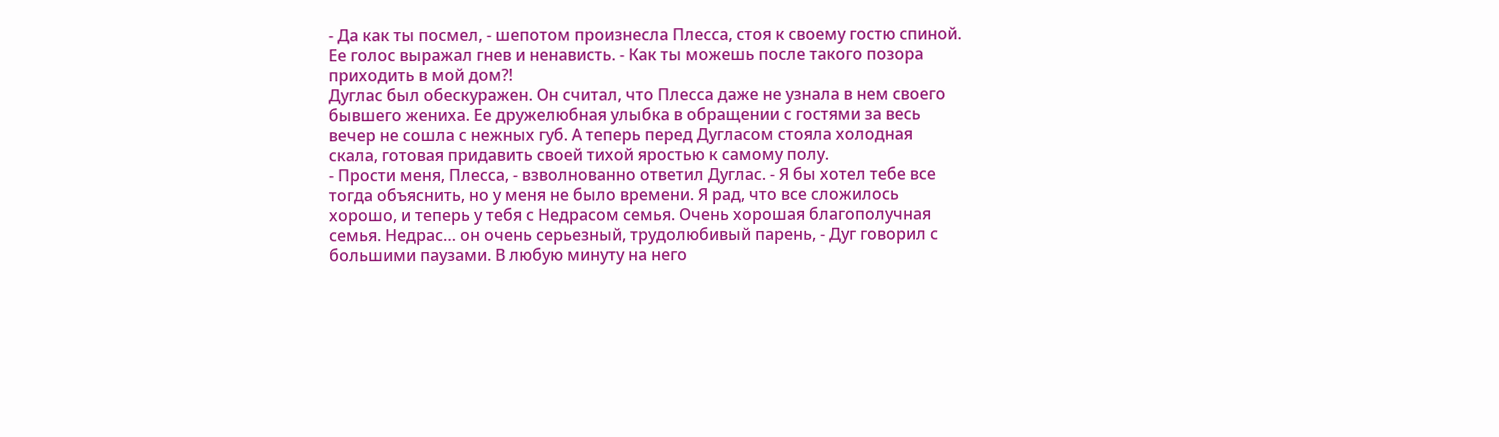- Да как ты посмел, - шепотом произнесла Плесса, стоя к своему гостю спиной. Ее голос выражал гнев и ненависть. - Как ты можешь после такого позора приходить в мой дом?!
Дуглас был обескуражен. Он считал, что Плесса даже не узнала в нем своего бывшего жениха. Ее дружелюбная улыбка в обращении с гостями за весь вечер не сошла с нежных губ. А теперь перед Дугласом стояла холодная скала, готовая придавить своей тихой яростью к самому полу.
- Прости меня, Плесса, - взволнованно ответил Дуглас. - Я бы хотел тебе все тогда объяснить, но у меня не было времени. Я рад, что все сложилось хорошо, и теперь у тебя с Недрасом семья. Очень хорошая благополучная семья. Недрас… он очень серьезный, трудолюбивый парень, - Дуг говорил с большими паузами. В любую минуту на него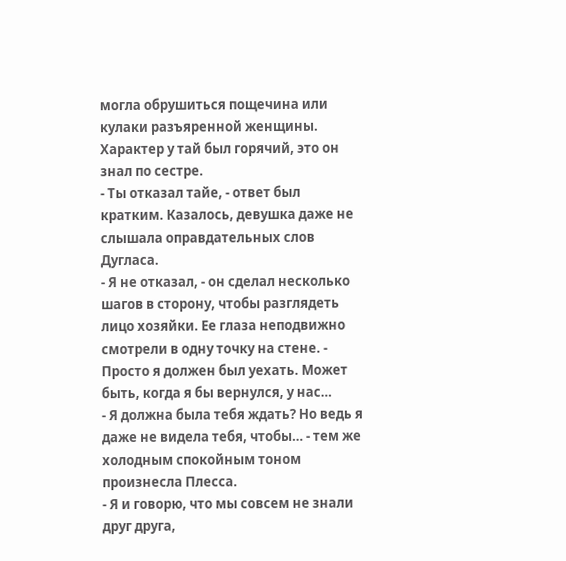могла обрушиться пощечина или кулаки разъяренной женщины.
Характер у тай был горячий, это он знал по сестре.
- Ты отказал тайе, - ответ был кратким. Казалось, девушка даже не слышала оправдательных слов Дугласа.
- Я не отказал, - он сделал несколько шагов в сторону, чтобы разглядеть лицо хозяйки. Ее глаза неподвижно смотрели в одну точку на стене. - Просто я должен был уехать. Может быть, когда я бы вернулся, у нас…
- Я должна была тебя ждать? Но ведь я даже не видела тебя, чтобы… - тем же холодным спокойным тоном произнесла Плесса.
- Я и говорю, что мы совсем не знали друг друга,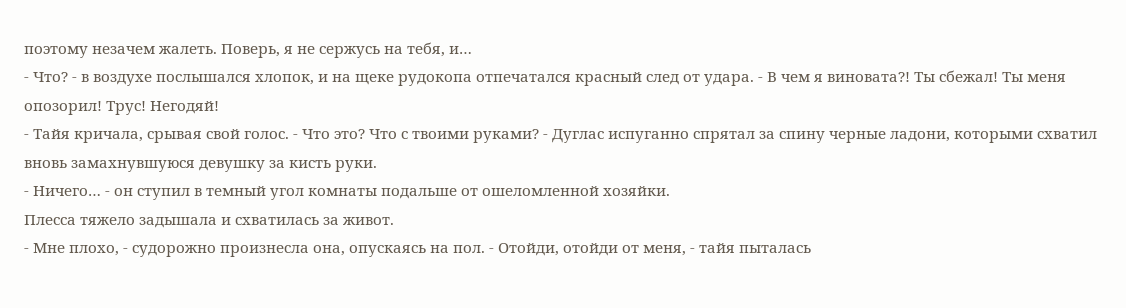поэтому незачем жалеть. Поверь, я не сержусь на тебя, и…
- Что? - в воздухе послышался хлопок, и на щеке рудокопа отпечатался красный след от удара. - В чем я виновата?! Ты сбежал! Ты меня опозорил! Трус! Негодяй!
- Тайя кричала, срывая свой голос. - Что это? Что с твоими руками? - Дуглас испуганно спрятал за спину черные ладони, которыми схватил вновь замахнувшуюся девушку за кисть руки.
- Ничего… - он ступил в темный угол комнаты подальше от ошеломленной хозяйки.
Плесса тяжело задышала и схватилась за живот.
- Мне плохо, - судорожно произнесла она, опускаясь на пол. - Отойди, отойди от меня, - тайя пыталась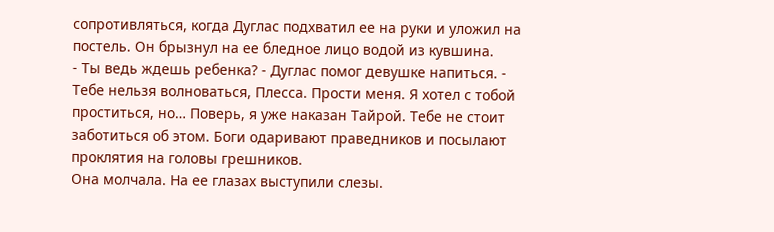сопротивляться, когда Дуглас подхватил ее на руки и уложил на постель. Он брызнул на ее бледное лицо водой из кувшина.
- Ты ведь ждешь ребенка? - Дуглас помог девушке напиться. - Тебе нельзя волноваться, Плесса. Прости меня. Я хотел с тобой проститься, но… Поверь, я уже наказан Тайрой. Тебе не стоит заботиться об этом. Боги одаривают праведников и посылают проклятия на головы грешников.
Она молчала. На ее глазах выступили слезы.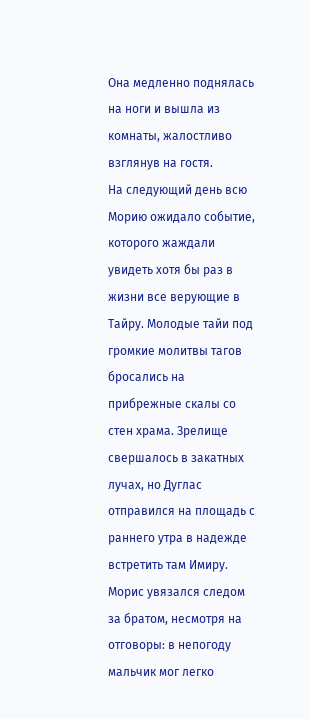Она медленно поднялась на ноги и вышла из комнаты, жалостливо взглянув на гостя.
На следующий день всю Морию ожидало событие, которого жаждали увидеть хотя бы раз в жизни все верующие в Тайру. Молодые тайи под громкие молитвы тагов бросались на прибрежные скалы со стен храма. Зрелище свершалось в закатных лучах, но Дуглас отправился на площадь с раннего утра в надежде встретить там Имиру.
Морис увязался следом за братом, несмотря на отговоры: в непогоду мальчик мог легко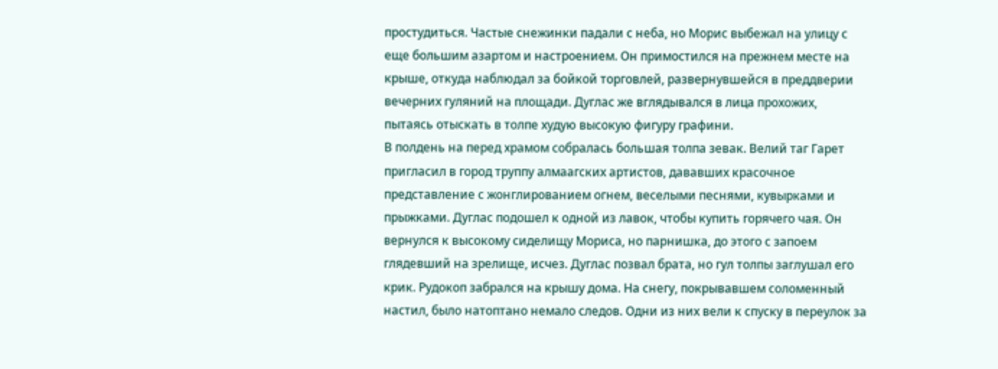простудиться. Частые снежинки падали с неба, но Морис выбежал на улицу с еще большим азартом и настроением. Он примостился на прежнем месте на крыше, откуда наблюдал за бойкой торговлей, развернувшейся в преддверии вечерних гуляний на площади. Дуглас же вглядывался в лица прохожих, пытаясь отыскать в толпе худую высокую фигуру графини.
В полдень на перед храмом собралась большая толпа зевак. Велий таг Гарет пригласил в город труппу алмаагских артистов, дававших красочное представление с жонглированием огнем, веселыми песнями, кувырками и прыжками. Дуглас подошел к одной из лавок, чтобы купить горячего чая. Он вернулся к высокому сиделищу Мориса, но парнишка, до этого с запоем глядевший на зрелище, исчез. Дуглас позвал брата, но гул толпы заглушал его крик. Рудокоп забрался на крышу дома. На снегу, покрывавшем соломенный настил, было натоптано немало следов. Одни из них вели к спуску в переулок за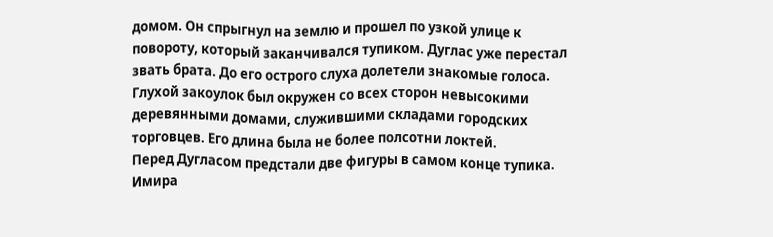домом. Он спрыгнул на землю и прошел по узкой улице к повороту, который заканчивался тупиком. Дуглас уже перестал звать брата. До его острого слуха долетели знакомые голоса.
Глухой закоулок был окружен со всех сторон невысокими деревянными домами, служившими складами городских торговцев. Его длина была не более полсотни локтей.
Перед Дугласом предстали две фигуры в самом конце тупика. Имира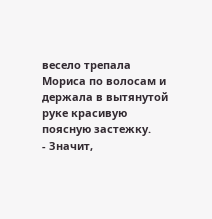весело трепала Мориса по волосам и держала в вытянутой руке красивую поясную застежку.
- Значит,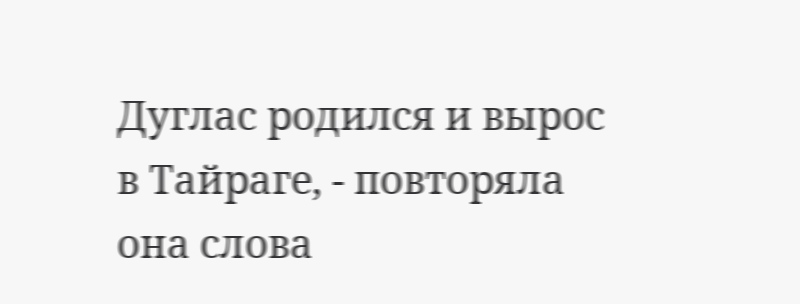Дуглас родился и вырос в Тайраге, - повторяла она слова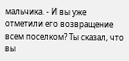мальчика. - И вы уже отметили его возвращение всем поселком? Ты сказал, что вы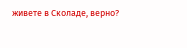живете в Сколаде, верно?